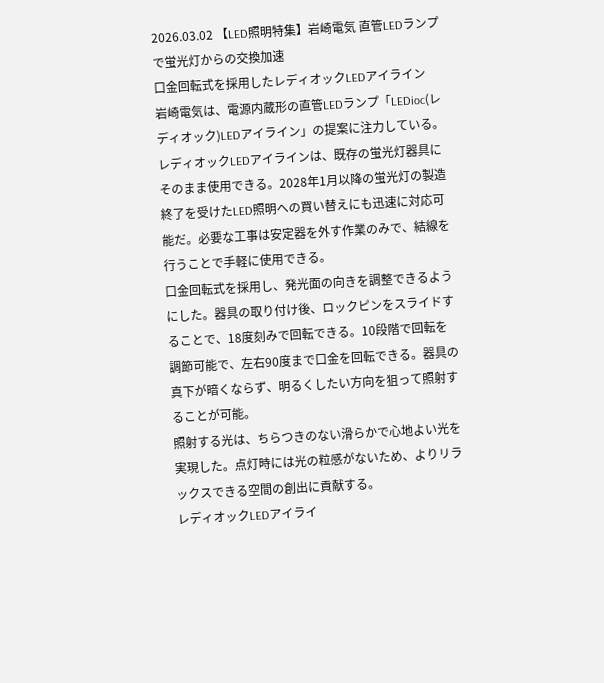2026.03.02 【LED照明特集】岩崎電気 直管LEDランプで蛍光灯からの交換加速
口金回転式を採用したレディオックLEDアイライン
岩崎電気は、電源内蔵形の直管LEDランプ「LEDioc(レディオック)LEDアイライン」の提案に注力している。
レディオックLEDアイラインは、既存の蛍光灯器具にそのまま使用できる。2028年1月以降の蛍光灯の製造終了を受けたLED照明への買い替えにも迅速に対応可能だ。必要な工事は安定器を外す作業のみで、結線を行うことで手軽に使用できる。
口金回転式を採用し、発光面の向きを調整できるようにした。器具の取り付け後、ロックピンをスライドすることで、18度刻みで回転できる。10段階で回転を調節可能で、左右90度まで口金を回転できる。器具の真下が暗くならず、明るくしたい方向を狙って照射することが可能。
照射する光は、ちらつきのない滑らかで心地よい光を実現した。点灯時には光の粒感がないため、よりリラックスできる空間の創出に貢献する。
レディオックLEDアイライ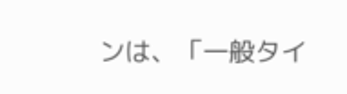ンは、「一般タイ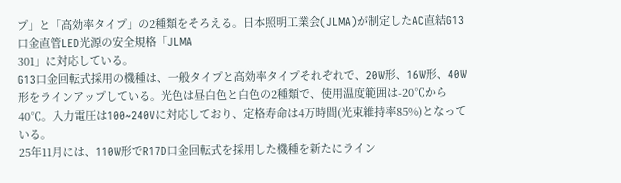プ」と「高効率タイプ」の2種類をそろえる。日本照明工業会(JLMA)が制定したAC直結G13口金直管LED光源の安全規格「JLMA
301」に対応している。
G13口金回転式採用の機種は、一般タイプと高効率タイプそれぞれで、20W形、16W形、40W形をラインアップしている。光色は昼白色と白色の2種類で、使用温度範囲は-20℃から40℃。入力電圧は100~240Vに対応しており、定格寿命は4万時間(光束維持率85%)となっている。
25年11月には、110W形でR17D口金回転式を採用した機種を新たにライン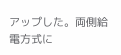アップした。両側給電方式に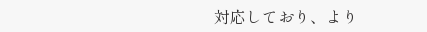対応しており、より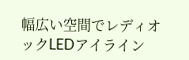幅広い空間でレディオックLEDアイライン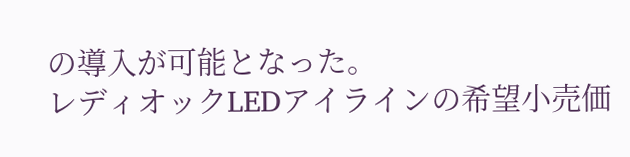の導入が可能となった。
レディオックLEDアイラインの希望小売価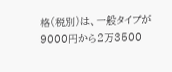格(税別)は、一般タイプが9000円から2万3500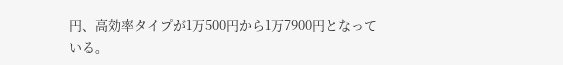円、高効率タイプが1万500円から1万7900円となっている。